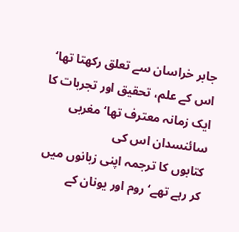جابر خراسان سے تعلق رکھتا تھا‘
اس کے علم، تحقیق اور تجربات کا ایک زمانہ معترف تھا‘ مغربی سائنسدان اس کی
کتابوں کا ترجمہ اپنی زبانوں میں کر رہے تھے‘ روم اور یونان کے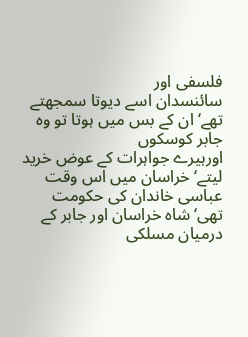فلسفی اور
سائنسدان اسے دیوتا سمجھتے تھے‘ ان کے بس میں ہوتا تو وہ جابر کوسکوں
اورہیرے جواہرات کے عوض خرید لیتے‘خراسان میں اس وقت عباسی خاندان کی حکومت
تھی‘ شاہ خراسان اور جابر کے درمیان مسلکی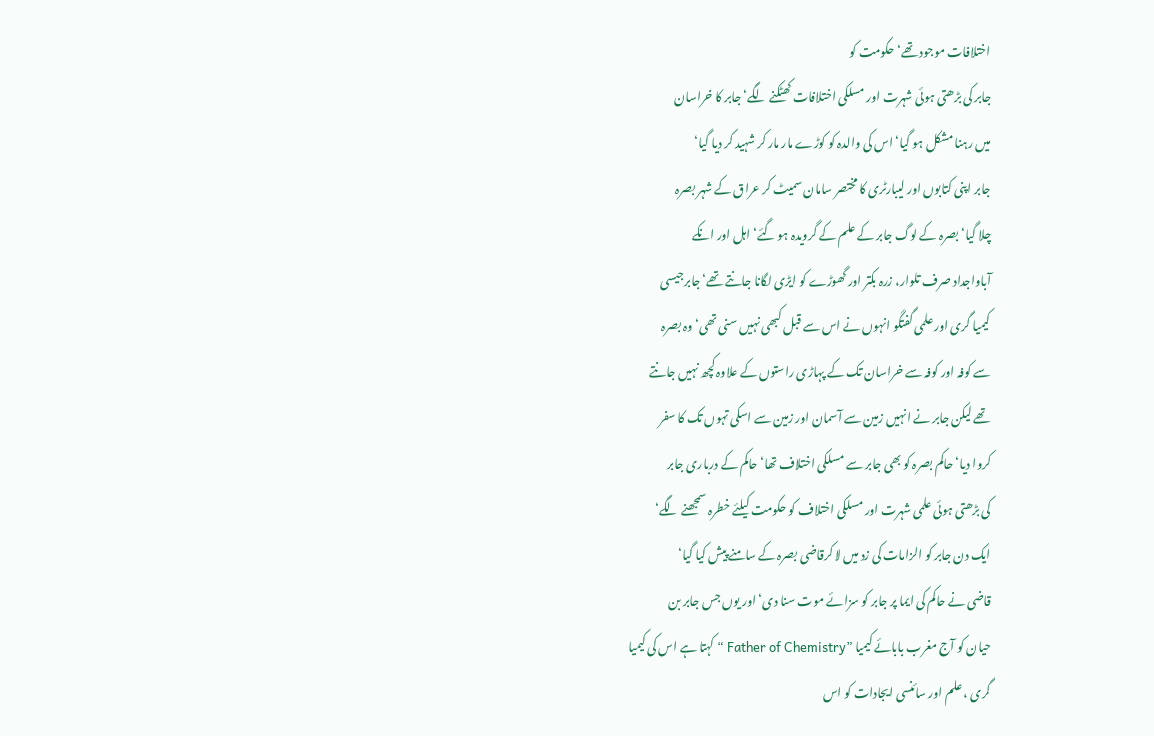اختلافات موجود تھے‘ حکومت کو
جابر کی بڑھتی ہوئی شہرت اور مسلکی اختلافات کھٹکنے لگے‘ جابر کا خراسان
میں رہنا مشکل ہو گیا‘ اس کی والدہ کو کوڑے مار مار کر شہید کر دیا گیا‘
جابر اپنی کتابوں اور لیبارٹری کا مختصر سامان سمیٹ کر عراق کے شہر بصرہ
چلا گیا‘ بصرہ کے لوگ جابر کے علم کے گرویدہ ہو گئے‘ اہل اور انکے
آباواجداد صرف تلوار، زرہ بکتر اور گھوڑے کو ایڑی لگانا جانتے تھے‘جابرجیسی
کیمیا گری اور علمی گفتگو انہوں نے اس سے قبل کبھی نہیں سنی تھی‘ وہ بصرہ
سے کوفہ اور کوفہ سے خراسان تک کے پہاڑی راستوں کے علاوہ کچھ نہیں جانتے
تھے لیکن جابر نے انہیں زمین سے آسمان اور زمین سے اسکی تہوں تک کا سفر
کروا دیا‘ حاکم بصرہ کو بھی جابر سے مسلکی اختلاف تھا‘ حاکم کے درباری جابر
کی بڑھتی ہوئی علمی شہرت اور مسلکی اختلاف کو حکومت کیلئے خطرہ سمجھنے لگے‘
ایک دن جابر کو الزامات کی زد میں لا کرقاضی بصرہ کے سامنے پیش کیا گیا‘
قاضی نے حاکم کی ایما پر جابر کو سزائے موت سنا دی‘ اور یوں جس جابر بن
حیان کو آج مغرب بابائے کیمیا ”Father of Chemistry “ کہتا ہے اس کی کیمیا
گری ، علم اور سائنسی ایجادات کو اس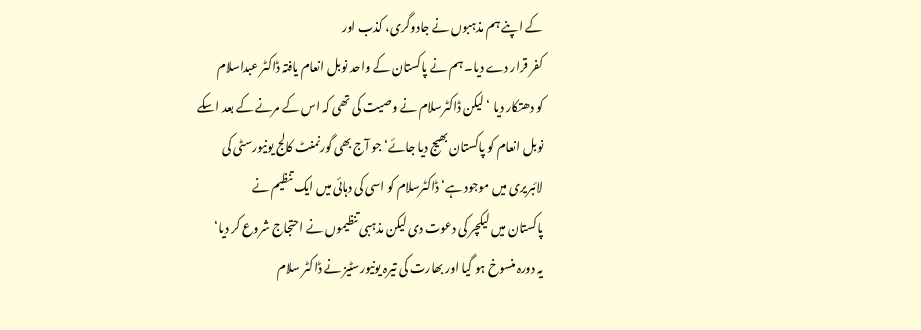کے اپنے ہم مذہبوں نے جادوگری، کذب اور
کفر قرار دے دیا۔ ہم نے پاکستان کے واحد نوبل انعام یافتہ ڈاکٹر عبداسلام
کو دھتکار دیا ‘ لیکن ڈاکٹرسلام نے وصیت کی تھی کہ اس کے مرنے کے بعد اسکے
نوبل انعام کو پاکستان بھیج دیا جائے‘ جو آج بھی گورنمنٹ کالج یونیورسٹی کی
لائبریری میں موجود ہے‘ ڈاکٹرسلام کو اسی کی دہائی میں ایک تنظیم نے
پاکستان میں لیکچر کی دعوت دی لیکن مذہبی تنظیموں نے احتجاج شروع کر دیا‘
یہ دورہ منسوخ ہو گیا اور بھارت کی تیرہ یونیورسٹیز نے ڈاکٹر سلام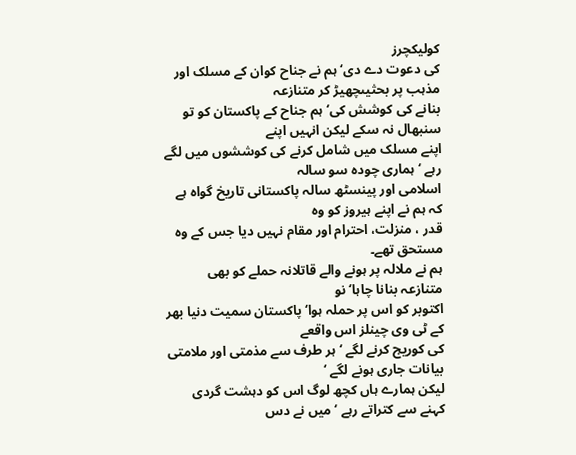کولیکچرز
کی دعوت دے دی‘ ہم نے جناح کوان کے مسلک اور مذہب پر بحثیںچھیڑ کر متنازعہ
بنانے کی کوشش کی‘ ہم جناح کے پاکستان کو تو سنبھال نہ سکے لیکن انہیں اپنے
اپنے مسلک میں شامل کرنے کی کوششوں میں لگے رہے ‘ ہماری چودہ سو سالہ
اسلامی اور پینسٹھ سالہ پاکستانی تاریخ گواہ ہے کہ ہم نے اپنے ہیروز کو وہ
قدر ، منزلت، احترام اور مقام نہیں دیا جس کے وہ مستحق تھے۔
ہم نے ملالہ پر ہونے والے قاتلانہ حملے کو بھی متنازعہ بنانا چاہا‘ نو
اکتوبر کو اس پر حملہ ہوا‘ پاکستان سمیت دنیا بھر کے ٹی وی چینلز اس واقعے
کی کوریج کرنے لگے ‘ ہر طرف سے مذمتی اور ملامتی بیانات جاری ہونے لگے ‘
لیکن ہمارے ہاں کچھ لوگ اس کو دہشت گردی کہنے سے کتراتے رہے ‘ میں نے دس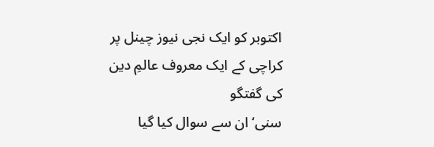اکتوبر کو ایک نجی نیوز چینل پر کراچی کے ایک معروف عالمِ دین کی گفتگو
سنی‘ ان سے سوال کیا گیا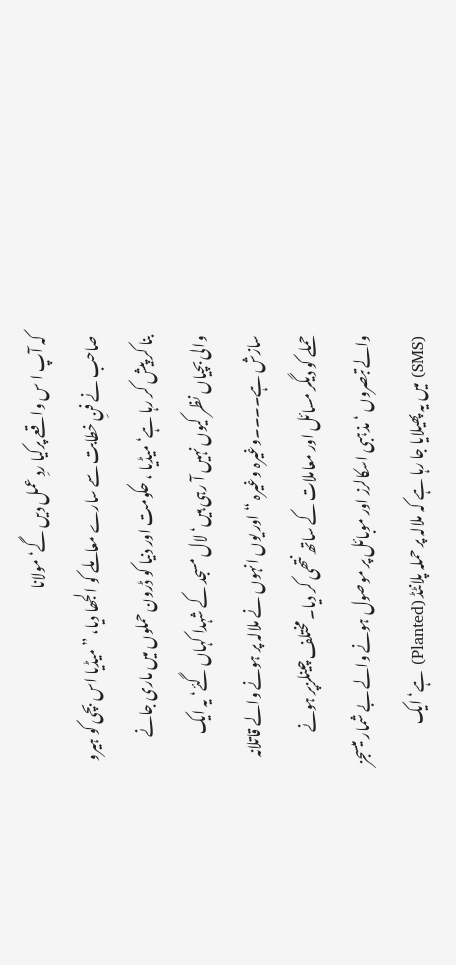کہ آپ ا س واقعے پرکیا ردِ عمل دیں گے‘ مولانا
صاحب نے فنِ خطابت سے سارے معاملے کو الجھا دیا، ” میڈیا اس بچی کو ہیرو
بنا کر پیش کر رہا ہے‘ میڈیا ، حکومت اور دنیا کو ڈرون حملوں میں ماری جانے
والی بچیاں نظر کیوں نہیں آ رہی ہیں‘ لال مسجد کے شہدا کہاں گئے‘ یہ ایک
سازش ہے۔۔۔۔وغیرہ وغیرہ “ اور یوں انہوں نے ملالہ پر ہونے والے قاتلانہ
حملے کو دیگر مسائل اور معاملات کے ساتھ نتھی کر دیا۔ مختلف چینلزپر ہونے
والے تبصروں ‘ مذہبی اسکالرز اور موبائل پر موصول ہونے والے بے شمار میسجز
(SMS) میں یہ پھیلایا جا رہا ہے کہ ملالہ پر حملہ پلانٹڈ (Planted) ہے‘ ایک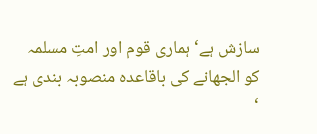سازش ہے‘ ہماری قوم اور امتِ مسلمہ کو الجھانے کی باقاعدہ منصوبہ بندی ہے ‘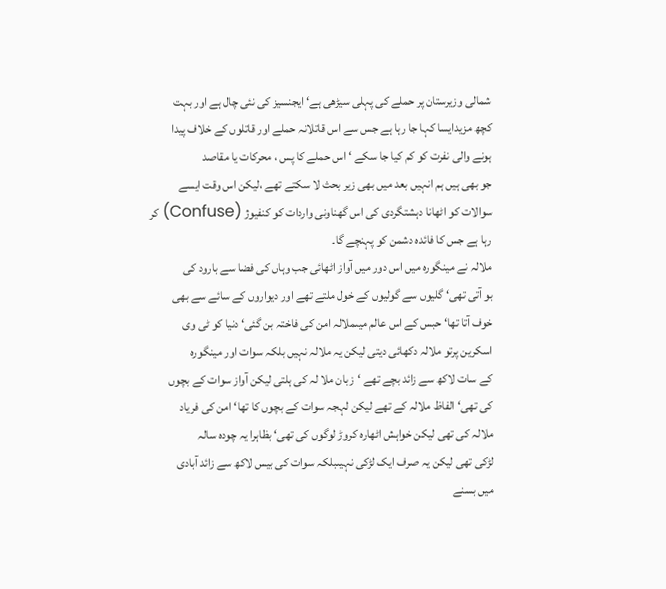شمالی وزیرستان پر حملے کی پہلی سیڑھی ہے‘ ایجنسیز کی نئی چال ہے اور بہت
کچھ مزیدایسا کہا جا رہا ہے جس سے اس قاتلانہ حملے اور قاتلوں کے خلاف پیدا
ہونے والی نفرت کو کم کیا جا سکے ‘ اس حملے کا پس ، محرکات یا مقاصد
جو بھی ہیں ہم انہیں بعد میں بھی زیر بحث لا سکتے تھے ،لیکن اس وقت ایسے
سوالات کو اٹھانا دہشتگردی کی اس گھناونی واردات کو کنفیوژ (Confuse) کر
رہا ہے جس کا فائدہ دشمن کو پہنچے گا۔
ملالہ نے مینگورہ میں اس دور میں آواز اٹھائی جب وہاں کی فضا سے بارود کی
بو آتی تھی‘ گلیوں سے گولیوں کے خول ملتے تھے اور دیواروں کے سائے سے بھی
خوف آتا تھا‘ حبس کے اس عالم میںملالہ امن کی فاختہ بن گئی‘ دنیا کو ٹی وی
اسکرین پرتو ملالہ دکھائی دیتی لیکن یہ ملالہ نہیں بلکہ سوات اور مینگورہ
کے سات لاکھ سے زائد بچے تھے ‘زبان ملا لہ کی ہلتی لیکن آواز سوات کے بچوں
کی تھی‘ الفاظ ملالہ کے تھے لیکن لہجہ سوات کے بچوں کا تھا‘ امن کی فریاد
ملالہ کی تھی لیکن خواہش اٹھارہ کروڑ لوگوں کی تھی‘ بظاہرا یہ چودہ سالہ
لڑکی تھی لیکن یہ صرف ایک لڑکی نہیںبلکہ سوات کی بیس لاکھ سے زائد آبادی
میں بسنے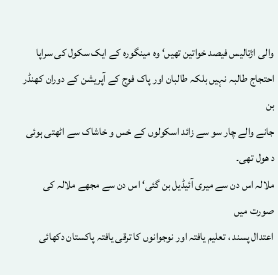والی اڑتالیس فیصد خواتین تھیں‘ وہ مینگورہ کے ایک سکول کی سراپا
احتجاج طالبہ نہیں بلکہ طالبان اور پاک فوج کے آپریشن کے دوران کھنڈر بن
جانے والے چار سو سے زائد اسکولوں کے خس و خاشاک سے اٹھتی ہوئی د ھول تھی۔
ملالہ اس دن سے میری آئیڈیل بن گئی‘ اس دن سے مجھے ملالہ کی صورت میں
اعتدال پسند ، تعلیم یافتہ اور نوجوانوں کا ترقی یافتہ پاکستان دکھائی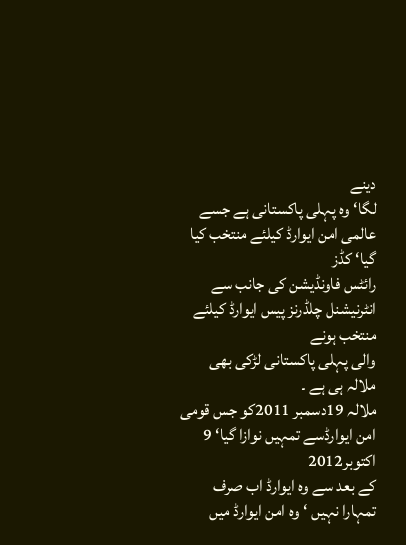دینے
لگا‘وہ پہلی پاکستانی ہے جسے عالمی امن ایوارڈ کیلئے منتخب کیا گیا‘ کڈز
رائٹس فاونڈیشن کی جانب سے انٹرنیشنل چلڈرنز پیس ایوارڈ کیلئے منتخب ہونے
والی پہلی پاکستانی لڑکی بھی ملالہ ہی ہے ۔
ملالہ 19دسمبر 2011کو جس قومی امن ایوارڈسے تمہیں نوازا گیا‘ 9 اکتوبر2012
کے بعد سے وہ ایوارڈ اب صرف تمہارا نہیں ‘وہ امن ایوارڈ میں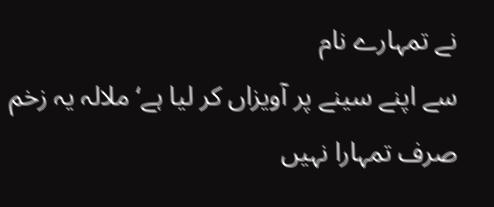نے تمہارے نام
سے اپنے سینے پر آویزاں کر لیا ہے‘ ملالہ یہ زخم صرف تمہارا نہیں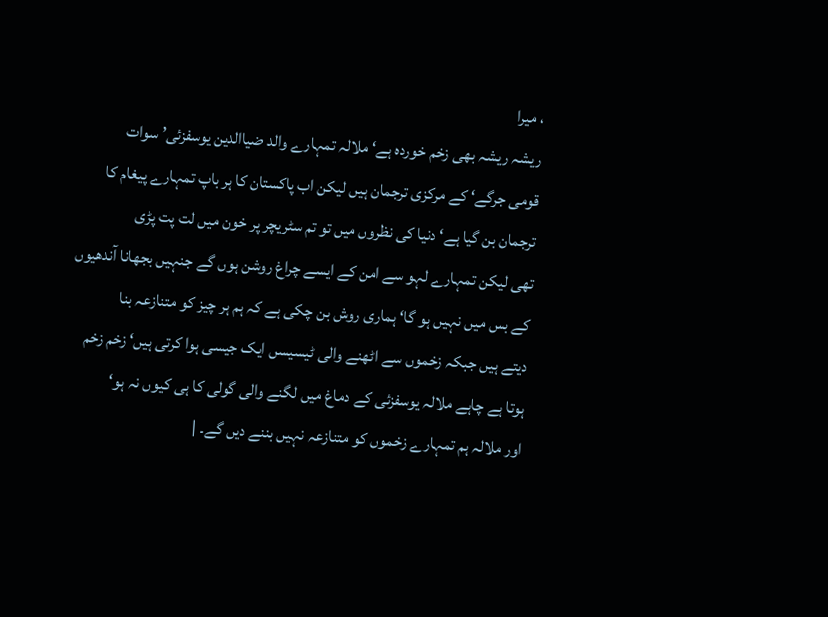، میرا
ریشہ ریشہ بھی زخم خوردہ ہے‘ ملالہ تمہارے والد ضیاالدین یوسفزئی’ سوات
قومی جرگے‘ کے مرکزی ترجمان ہیں لیکن اب پاکستان کا ہر باپ تمہارے پیغام کا
ترجمان بن گیا ہے‘ دنیا کی نظروں میں تو تم سٹریچر پر خون میں لت پت پڑی
تھی لیکن تمہارے لہو سے امن کے ایسے چراغ روشن ہوں گے جنہیں بجھانا آندھیوں
کے بس میں نہیں ہو گا‘ ہماری روش بن چکی ہے کہ ہم ہر چیز کو متنازعہ بنا
دیتے ہیں جبکہ زخموں سے اٹھنے والی ٹیسیسں ایک جیسی ہوا کرتی ہیں‘ زخم زخم
ہوتا ہے چاہے ملالہ یوسفزئی کے دماغ میں لگنے والی گولی کا ہی کیوں نہ ہو‘
اور ملالہ ہم تمہارے زخموں کو متنازعہ نہیں بننے دیں گے۔ |